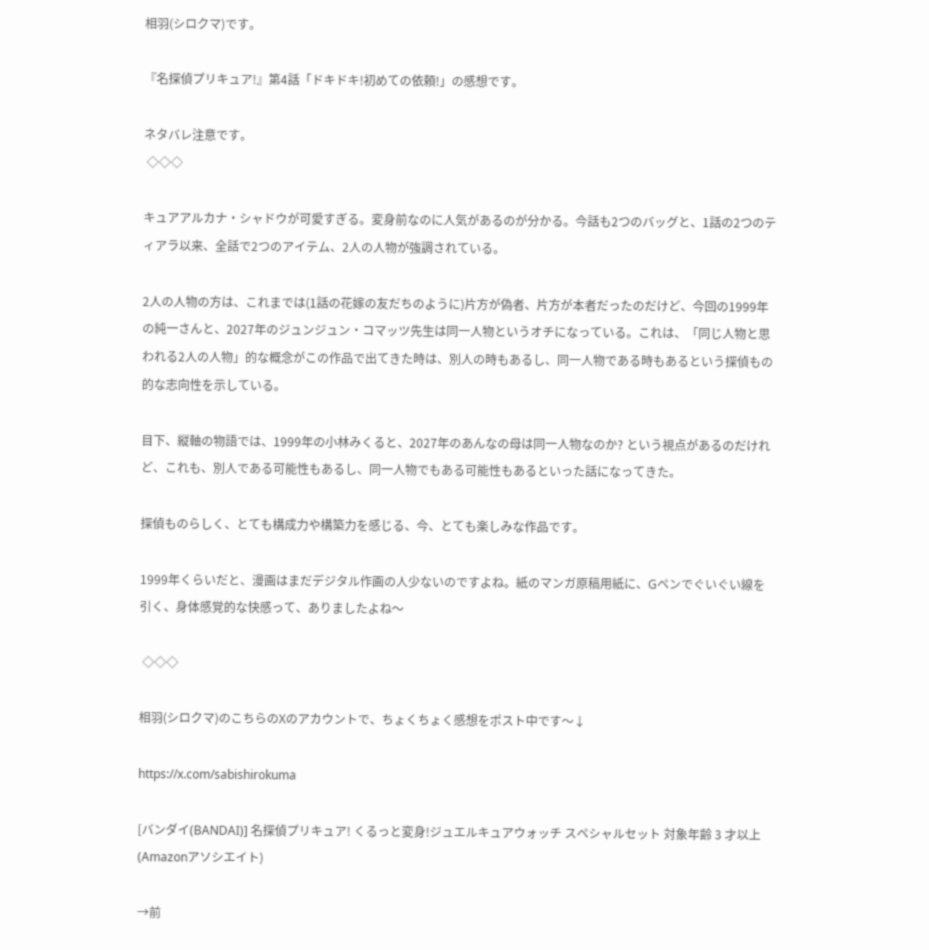相羽(シロクマ)です。

『名探偵プリキュア!』第4話「ドキドキ!初めての依頼!」の感想です。

ネタバレ注意です。
 ◇◇◇

キュアアルカナ・シャドウが可愛すぎる。変身前なのに人気があるのが分かる。今話も2つのバッグと、1話の2つのティアラ以来、全話で2つのアイテム、2人の人物が強調されている。

2人の人物の方は、これまでは(1話の花嫁の友だちのように)片方が偽者、片方が本者だったのだけど、今回の1999年の純一さんと、2027年のジュンジュン・コマッツ先生は同一人物というオチになっている。これは、「同じ人物と思われる2人の人物」的な概念がこの作品で出てきた時は、別人の時もあるし、同一人物である時もあるという探偵もの的な志向性を示している。

目下、縦軸の物語では、1999年の小林みくると、2027年のあんなの母は同一人物なのか? という視点があるのだけれど、これも、別人である可能性もあるし、同一人物でもある可能性もあるといった話になってきた。

探偵ものらしく、とても構成力や構築力を感じる、今、とても楽しみな作品です。

1999年くらいだと、漫画はまだデジタル作画の人少ないのですよね。紙のマンガ原稿用紙に、Gペンでぐいぐい線を引く、身体感覚的な快感って、ありましたよね〜

 ◇◇◇

相羽(シロクマ)のこちらのXのアカウントで、ちょくちょく感想をポスト中です〜↓

https://x.com/sabishirokuma

[バンダイ(BANDAI)] 名探偵プリキュア! くるっと変身!ジュエルキュアウォッチ スペシャルセット 対象年齢 3 才以上(Amazonアソシエイト)

→前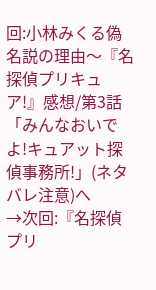回:小林みくる偽名説の理由〜『名探偵プリキュア!』感想/第3話「みんなおいでよ!キュアット探偵事務所!」(ネタバレ注意)へ
→次回:『名探偵プリ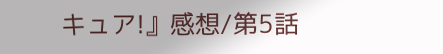キュア!』感想/第5話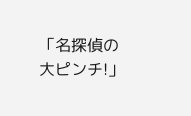「名探偵の大ピンチ!」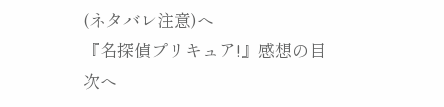(ネタバレ注意)へ
『名探偵プリキュア!』感想の目次へ